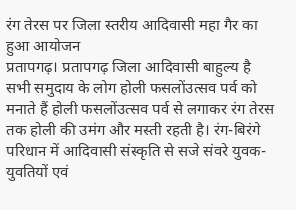रंग तेरस पर जिला स्तरीय आदिवासी महा गैर का हुआ आयोजन
प्रतापगढ़। प्रतापगढ़ जिला आदिवासी बाहुल्य है सभी समुदाय के लोग होली फसलोंउत्सव पर्व को मनाते हैं होली फसलोंउत्सव पर्व से लगाकर रंग तेरस तक होली की उमंग और मस्ती रहती है। रंग-बिरंगे परिधान में आदिवासी संस्कृति से सजे संवरे युवक-युवतियों एवं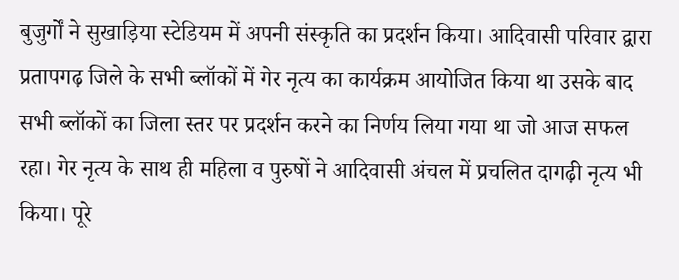बुजुर्गों ने सुखाड़िया स्टेडियम में अपनी संस्कृति का प्रदर्शन किया। आदिवासी परिवार द्वारा प्रतापगढ़ जिले के सभी ब्लॉकों में गेर नृत्य का कार्यक्रम आयोजित किया था उसके बाद सभी ब्लॉकों का जिला स्तर पर प्रदर्शन करने का निर्णय लिया गया था जो आज सफल रहा। गेर नृत्य के साथ ही महिला व पुरुषों ने आदिवासी अंचल में प्रचलित दागढ़ी नृत्य भी किया। पूरे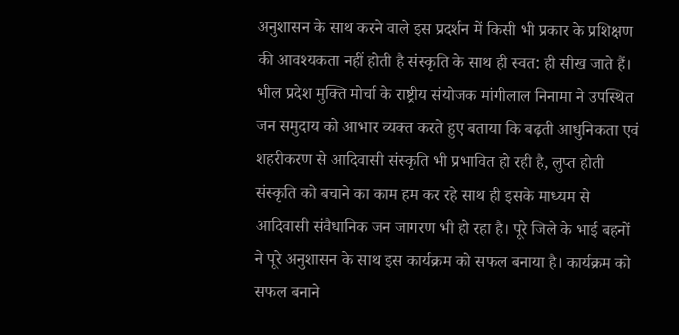अनुशासन के साथ करने वाले इस प्रदर्शन में किसी भी प्रकार के प्रशिक्षण की आवश्यकता नहीं होती है संस्कृति के साथ ही स्वत: ही सीख जाते हैं। भील प्रदेश मुक्ति मोर्चा के राष्ट्रीय संयोजक मांगीलाल निनामा ने उपस्थित जन समुदाय को आभार व्यक्त करते हुए बताया कि बढ़ती आधुनिकता एवं शहरीकरण से आदिवासी संस्कृति भी प्रभावित हो रही है, लुप्त होती संस्कृति को बचाने का काम हम कर रहे साथ ही इसके माध्यम से आदिवासी संवैधानिक जन जागरण भी हो रहा है। पूरे जिले के भाई बहनों ने पूरे अनुशासन के साथ इस कार्यक्रम को सफल बनाया है। कार्यक्रम को सफल बनाने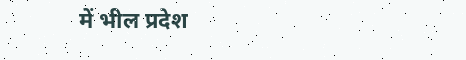में भील प्रदेश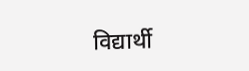विद्यार्थी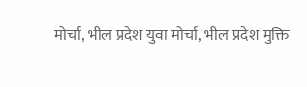मोर्चा, भील प्रदेश युवा मोर्चा, भील प्रदेश मुक्ति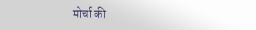मोर्चा की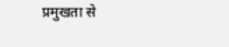प्रमुखता से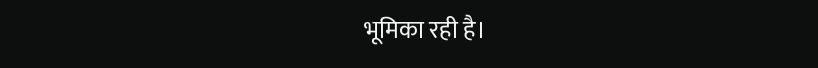भूमिका रही है।